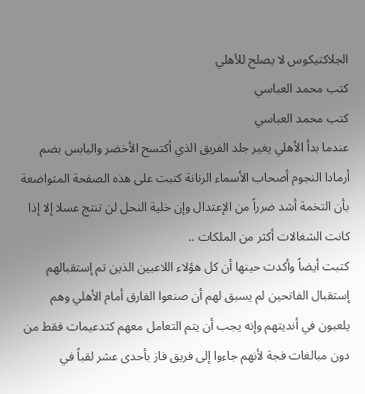الجلاكتيكوس لا يصلح للأهلي
كتب محمد العباسي
كتب محمد العباسي
عندما بدأ الأهلي يغير جلد الفريق الذي أكتسح الأخضر واليابس بضم أرمادا النجوم أصحاب الأسماء الرنانة كتبت على هذه الصفحة المتواضعة بأن التخمة أشد ضرراً من الإعتدال وإن خلية النحل لن تنتج عسلا إلا إذا كانت الشغالات أكثر من الملكات ..
كتبت أيضاً وأكدت حينها أن كل هؤلاء اللاعبين الذين تم إستقبالهم إستقبال الفاتحين لم يسبق لهم أن صنعوا الفارق أمام الأهلي وهم يلعبون في أنديتهم وإنه يجب أن يتم التعامل معهم كتدعيمات فقط من دون مبالغات فجة لأنهم جاءوا إلى فريق فاز بأحدى عشر لقباً في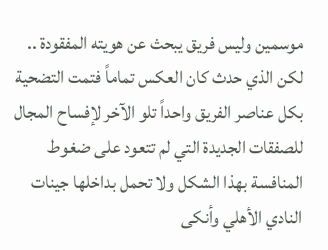موسمين وليس فريق يبحث عن هويته المفقودة ..
لكن الذي حدث كان العكس تماماً فتمت التضحية بكل عناصر الفريق واحداً تلو الآخر لإفساح المجال للصفقات الجديدة التي لم تتعود على ضغوط المنافسة بهذا الشكل ولا تحمل بداخلها جينات النادي الأهلي وأنكى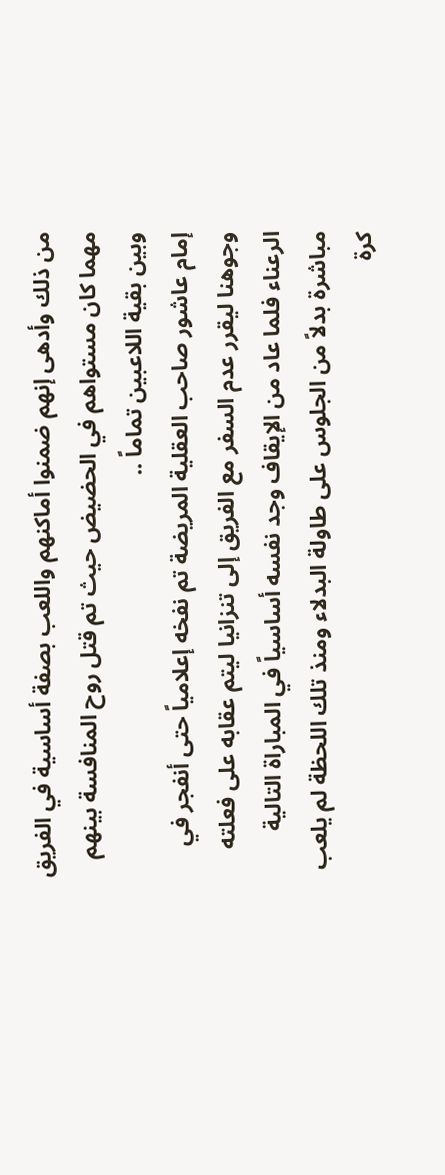من ذلك وأدهى إنهم ضمنوا أماكنهم واللعب بصفة أساسية في الفريق مهما كان مستواهم في الحضيض حيث تم قتل روح المنافسة بينهم وبين بقية اللاعبين تماماً ..
إمام عاشور صاحب العقلية المريضة تم نفخه إعلامياً حتى أنفجر في وجوهنا ليقرر عدم السفر مع الفريق إلى تنزانيا ليتم عقابه على فعلته الرعناء فلما عاد من الإيقاف وجد نفسه أساسياً في المباراة التالية مباشرة بدلاً من الجلوس على طاولة البدلاء ومنذ تلك اللحظة لم يلعب كرة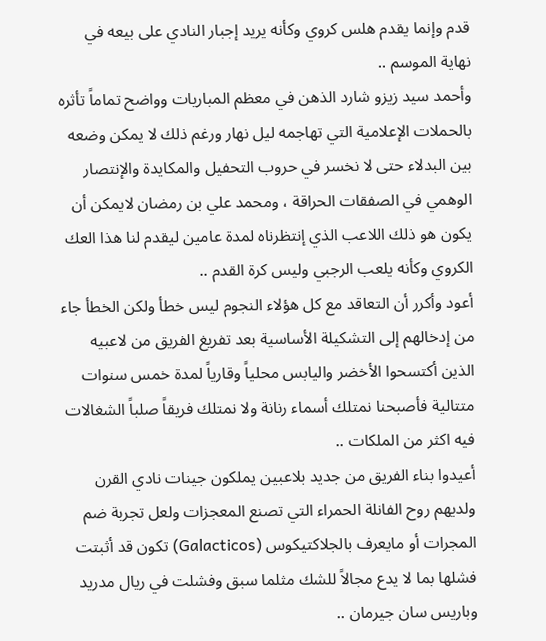قدم وإنما يقدم هلس كروي وكأنه يريد إجبار النادي على بيعه في نهاية الموسم ..
وأحمد سيد زيزو شارد الذهن في معظم المباريات وواضح تماماً تأثره بالحملات الإعلامية التي تهاجمه ليل نهار ورغم ذلك لا يمكن وضعه بين البدلاء حتى لا نخسر في حروب التحفيل والمكايدة والإنتصار الوهمي في الصفقات الحراقة ، ومحمد علي بن رمضان لايمكن أن يكون هو ذلك اللاعب الذي إنتظرناه لمدة عامين ليقدم لنا هذا العك الكروي وكأنه يلعب الرجبي وليس كرة القدم ..
أعود وأكرر أن التعاقد مع كل هؤلاء النجوم ليس خطأ ولكن الخطأ جاء من إدخالهم إلى التشكيلة الأساسية بعد تفريغ الفريق من لاعبيه الذين أكتسحوا الأخضر واليابس محلياً وقارياً لمدة خمس سنوات متتالية فأصبحنا نمتلك أسماء رنانة ولا نمتلك فريقاً صلباً الشغالات فيه اكثر من الملكات ..
أعيدوا بناء الفريق من جديد بلاعبين يملكون جينات نادي القرن ولديهم روح الفانلة الحمراء التي تصنع المعجزات ولعل تجربة ضم المجرات أو مايعرف بالجلاكتيكوس (Galacticos) تكون قد أثبتت فشلها بما لا يدع مجالاً للشك مثلما سبق وفشلت في ريال مدريد وباريس سان جيرمان ..